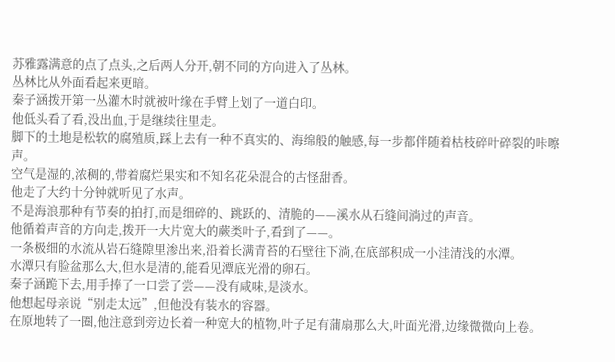苏雅露满意的点了点头,之后两人分开,朝不同的方向进入了丛林。
丛林比从外面看起来更暗。
秦子涵拨开第一丛灌木时就被叶缘在手臂上划了一道白印。
他低头看了看,没出血,于是继续往里走。
脚下的土地是松软的腐殖质,踩上去有一种不真实的、海绵般的触感,每一步都伴随着枯枝碎叶碎裂的咔嚓声。
空气是湿的,浓稠的,带着腐烂果实和不知名花朵混合的古怪甜香。
他走了大约十分钟就听见了水声。
不是海浪那种有节奏的拍打,而是细碎的、跳跃的、清脆的——溪水从石缝间淌过的声音。
他循着声音的方向走,拨开一大片宽大的蕨类叶子,看到了——。
一条极细的水流从岩石缝隙里渗出来,沿着长满青苔的石壁往下淌,在底部积成一小洼清浅的水潭。
水潭只有脸盆那么大,但水是清的,能看见潭底光滑的卵石。
秦子涵跪下去,用手捧了一口尝了尝——没有咸味,是淡水。
他想起母亲说“别走太远”,但他没有装水的容器。
在原地转了一圈,他注意到旁边长着一种宽大的植物,叶子足有蒲扇那么大,叶面光滑,边缘微微向上卷。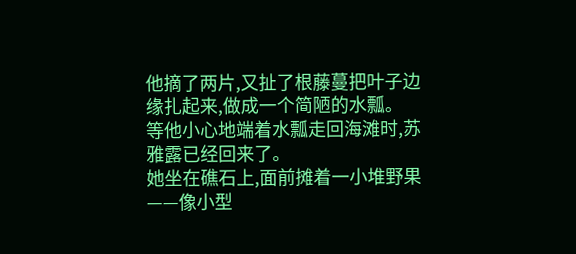他摘了两片,又扯了根藤蔓把叶子边缘扎起来,做成一个简陋的水瓢。
等他小心地端着水瓢走回海滩时,苏雅露已经回来了。
她坐在礁石上,面前摊着一小堆野果——像小型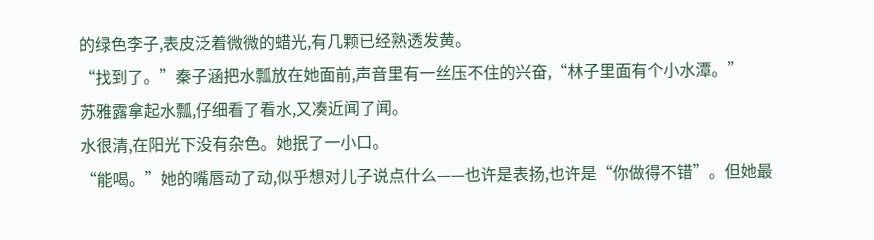的绿色李子,表皮泛着微微的蜡光,有几颗已经熟透发黄。
“找到了。”秦子涵把水瓢放在她面前,声音里有一丝压不住的兴奋,“林子里面有个小水潭。”
苏雅露拿起水瓢,仔细看了看水,又凑近闻了闻。
水很清,在阳光下没有杂色。她抿了一小口。
“能喝。”她的嘴唇动了动,似乎想对儿子说点什么——也许是表扬,也许是“你做得不错”。但她最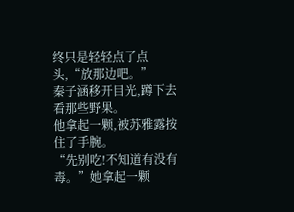终只是轻轻点了点头,“放那边吧。”
秦子涵移开目光,蹲下去看那些野果。
他拿起一颗,被苏雅露按住了手腕。
“先别吃!不知道有没有毒。”她拿起一颗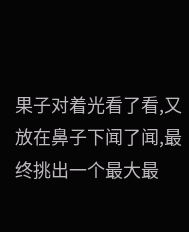果子对着光看了看,又放在鼻子下闻了闻,最终挑出一个最大最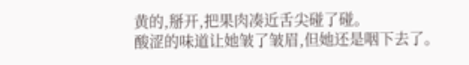黄的,掰开,把果肉凑近舌尖碰了碰。
酸涩的味道让她皱了皱眉,但她还是咽下去了。